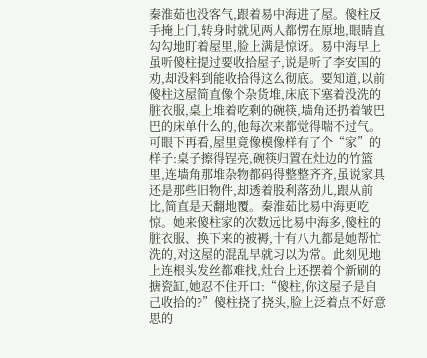秦淮茹也没客气,跟着易中海进了屋。傻柱反手掩上门,转身时就见两人都愣在原地,眼睛直勾勾地盯着屋里,脸上满是惊讶。易中海早上虽听傻柱提过要收拾屋子,说是听了李安国的劝,却没料到能收拾得这么彻底。要知道,以前傻柱这屋简直像个杂货堆,床底下塞着没洗的脏衣服,桌上堆着吃剩的碗筷,墙角还扔着皱巴巴的床单什么的,他每次来都觉得喘不过气。可眼下再看,屋里竟像模像样有了个“家”的样子:桌子擦得锃亮,碗筷归置在灶边的竹篮里,连墙角那堆杂物都码得整整齐齐,虽说家具还是那些旧物件,却透着股利落劲儿,跟从前比,简直是天翻地覆。秦淮茹比易中海更吃惊。她来傻柱家的次数远比易中海多,傻柱的脏衣服、换下来的被褥,十有八九都是她帮忙洗的,对这屋的混乱早就习以为常。此刻见地上连根头发丝都难找,灶台上还摆着个新刷的搪瓷缸,她忍不住开口:“傻柱,你这屋子是自己收拾的?”傻柱挠了挠头,脸上泛着点不好意思的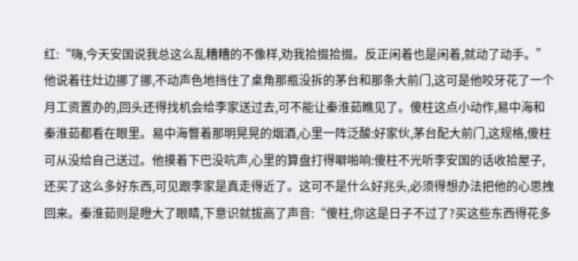红:“嗨,今天安国说我总这么乱糟糟的不像样,劝我拾掇拾掇。反正闲着也是闲着,就动了动手。”他说着往灶边挪了挪,不动声色地挡住了桌角那瓶没拆的茅台和那条大前门,这可是他咬牙花了一个月工资置办的,回头还得找机会给李家送过去,可不能让秦淮茹瞧见了。傻柱这点小动作,易中海和秦淮茹都看在眼里。易中海瞥着那明晃晃的烟酒,心里一阵泛酸:好家伙,茅台配大前门,这规格,傻柱可从没给自己送过。他摸着下巴没吭声,心里的算盘打得噼啪响:傻柱不光听李安国的话收拾屋子,还买了这么多好东西,可见跟李家是真走得近了。这可不是什么好兆头,必须得想办法把他的心思拽回来。秦淮茹则是瞪大了眼睛,下意识就拔高了声音:“傻柱,你这是日子不过了?买这些东西得花多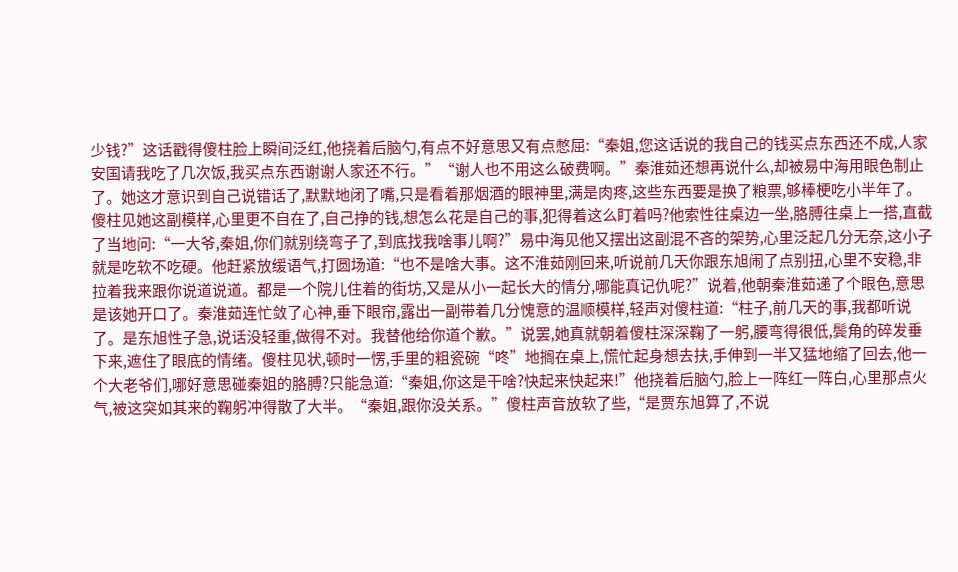少钱?”这话戳得傻柱脸上瞬间泛红,他挠着后脑勺,有点不好意思又有点憋屈:“秦姐,您这话说的我自己的钱买点东西还不成,人家安国请我吃了几次饭,我买点东西谢谢人家还不行。”“谢人也不用这么破费啊。”秦淮茹还想再说什么,却被易中海用眼色制止了。她这才意识到自己说错话了,默默地闭了嘴,只是看着那烟酒的眼神里,满是肉疼,这些东西要是换了粮票,够棒梗吃小半年了。傻柱见她这副模样,心里更不自在了,自己挣的钱,想怎么花是自己的事,犯得着这么盯着吗?他索性往桌边一坐,胳膊往桌上一搭,直截了当地问:“一大爷,秦姐,你们就别绕弯子了,到底找我啥事儿啊?”易中海见他又摆出这副混不吝的架势,心里泛起几分无奈,这小子就是吃软不吃硬。他赶紧放缓语气,打圆场道:“也不是啥大事。这不淮茹刚回来,听说前几天你跟东旭闹了点别扭,心里不安稳,非拉着我来跟你说道说道。都是一个院儿住着的街坊,又是从小一起长大的情分,哪能真记仇呢?”说着,他朝秦淮茹递了个眼色,意思是该她开口了。秦淮茹连忙敛了心神,垂下眼帘,露出一副带着几分愧意的温顺模样,轻声对傻柱道:“柱子,前几天的事,我都听说了。是东旭性子急,说话没轻重,做得不对。我替他给你道个歉。”说罢,她真就朝着傻柱深深鞠了一躬,腰弯得很低,鬓角的碎发垂下来,遮住了眼底的情绪。傻柱见状,顿时一愣,手里的粗瓷碗“咚”地搁在桌上,慌忙起身想去扶,手伸到一半又猛地缩了回去,他一个大老爷们,哪好意思碰秦姐的胳膊?只能急道:“秦姐,你这是干啥?快起来快起来!”他挠着后脑勺,脸上一阵红一阵白,心里那点火气,被这突如其来的鞠躬冲得散了大半。“秦姐,跟你没关系。”傻柱声音放软了些,“是贾东旭算了,不说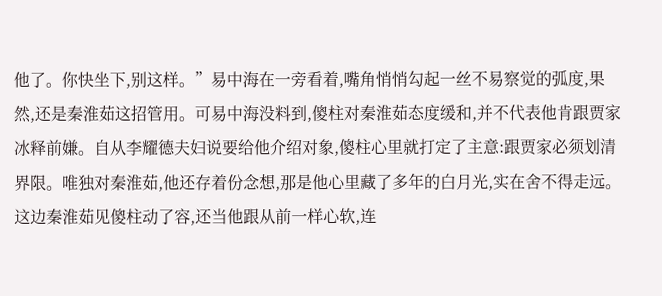他了。你快坐下,别这样。”易中海在一旁看着,嘴角悄悄勾起一丝不易察觉的弧度,果然,还是秦淮茹这招管用。可易中海没料到,傻柱对秦淮茹态度缓和,并不代表他肯跟贾家冰释前嫌。自从李耀德夫妇说要给他介绍对象,傻柱心里就打定了主意:跟贾家必须划清界限。唯独对秦淮茹,他还存着份念想,那是他心里藏了多年的白月光,实在舍不得走远。这边秦淮茹见傻柱动了容,还当他跟从前一样心软,连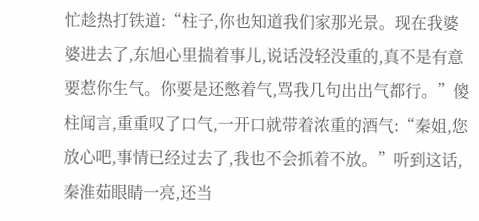忙趁热打铁道:“柱子,你也知道我们家那光景。现在我婆婆进去了,东旭心里揣着事儿,说话没轻没重的,真不是有意要惹你生气。你要是还憋着气,骂我几句出出气都行。”傻柱闻言,重重叹了口气,一开口就带着浓重的酒气:“秦姐,您放心吧,事情已经过去了,我也不会抓着不放。”听到这话,秦淮茹眼睛一亮,还当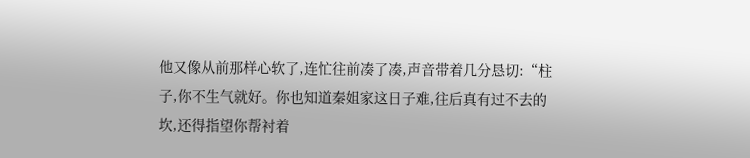他又像从前那样心软了,连忙往前凑了凑,声音带着几分恳切:“柱子,你不生气就好。你也知道秦姐家这日子难,往后真有过不去的坎,还得指望你帮衬着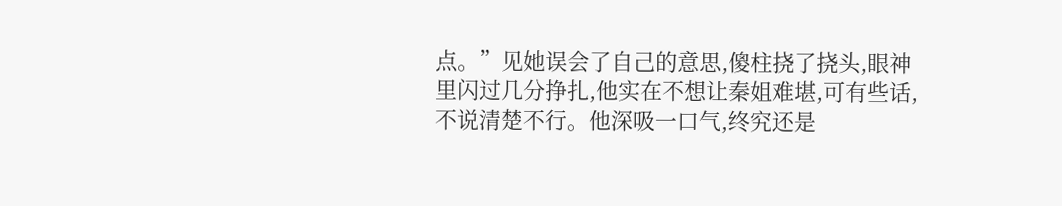点。”见她误会了自己的意思,傻柱挠了挠头,眼神里闪过几分挣扎,他实在不想让秦姐难堪,可有些话,不说清楚不行。他深吸一口气,终究还是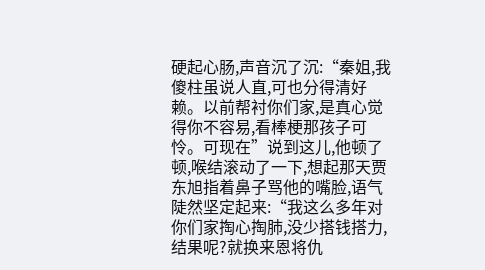硬起心肠,声音沉了沉:“秦姐,我傻柱虽说人直,可也分得清好赖。以前帮衬你们家,是真心觉得你不容易,看棒梗那孩子可怜。可现在”说到这儿,他顿了顿,喉结滚动了一下,想起那天贾东旭指着鼻子骂他的嘴脸,语气陡然坚定起来:“我这么多年对你们家掏心掏肺,没少搭钱搭力,结果呢?就换来恩将仇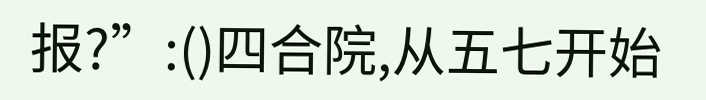报?”:()四合院,从五七开始